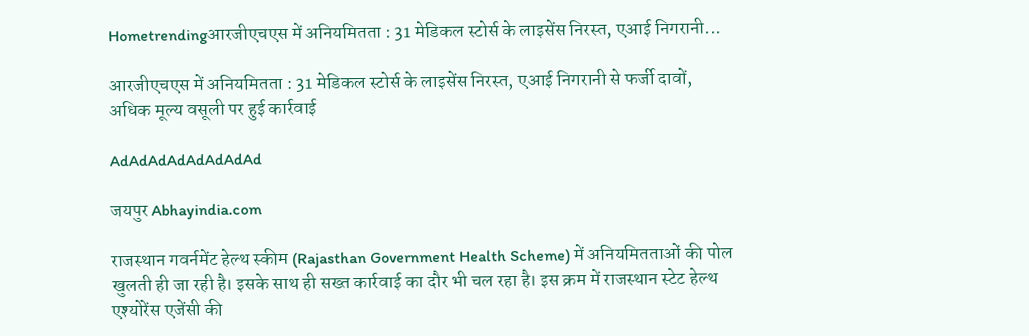Hometrendingआरजीएचएस में अनियमितता : 31 मेडिकल स्‍टोर्स के लाइसेंस निरस्त, एआई निगरानी...

आरजीएचएस में अनियमितता : 31 मेडिकल स्‍टोर्स के लाइसेंस निरस्त, एआई निगरानी से फर्जी दावों, अधिक मूल्य वसूली पर हुई कार्रवाई

AdAdAdAdAdAdAdAd

जयपुर Abhayindia.com

राजस्थान गवर्नमेंट हेल्थ स्कीम (Rajasthan Government Health Scheme) में अनियमितताओं की पोल खुलती ही जा रही है। इसके साथ ही सख्‍त कार्रवाई का दौर भी चल रहा है। इस क्रम में राजस्थान स्टेट हेल्थ एश्योरेंस एजेंसी की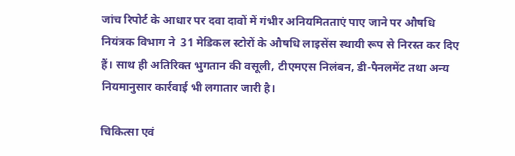जांच रिपोर्ट के आधार पर दवा दावों में गंभीर अनियमितताएं पाए जाने पर औषधि नियंत्रक विभाग ने  31 मेडिकल स्टोरों के औषधि लाइसेंस स्थायी रूप से निरस्त कर दिए  हैं। साथ ही अतिरिक्त भुगतान की वसूली, टीएमएस निलंबन, डी-पैनलमेंट तथा अन्य नियमानुसार कार्रवाई भी लगातार जारी है।

चिकित्सा एवं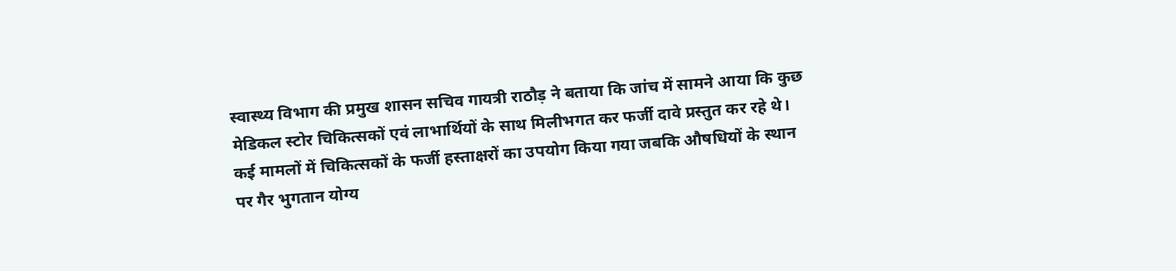स्वास्थ्य विभाग की प्रमुख शासन सचिव गायत्री राठौड़ ने बताया कि जांच में सामने आया कि कुछ मेडिकल स्टोर चिकित्सकों एवं लाभार्थियों के साथ मिलीभगत कर फर्जी दावे प्रस्तुत कर रहे थे। कई मामलों में चिकित्सकों के फर्जी हस्ताक्षरों का उपयोग किया गया जबकि औषधियों के स्थान पर गैर भुगतान योग्य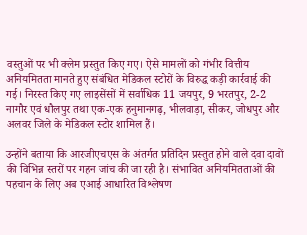वस्तुओं पर भी क्लेम प्रस्तुत किए गए। ऐसे मामलों को गंभीर वित्तीय अनियमितता मानते हुए संबंधित मेडिकल स्टोरों के विरुद्ध कड़ी कार्रवाई की गई। निरस्त किए गए लाइसेंसों में सर्वाधिक 11 जयपुर, 9 भरतपुर, 2-2 नागौर एवं धौलपुर तथा एक-एक हनुमानगढ़, भीलवाड़ा, सीकर, जोधपुर और अलवर जिले के मेडिकल स्टोर शामिल हैं।

उन्होंने बताया कि आरजीएचएस के अंतर्गत प्रतिदिन प्रस्तुत होने वाले दवा दावों की विभिन्न स्तरों पर गहन जांच की जा रही है। संभावित अनियमितताओं की पहचान के लिए अब एआई आधारित विश्लेषण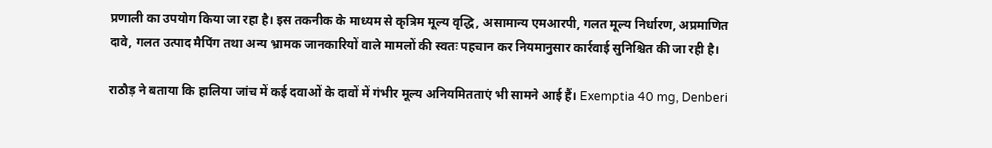प्रणाली का उपयोग किया जा रहा है। इस तकनीक के माध्यम से कृत्रिम मूल्य वृद्धि, असामान्य एमआरपी, गलत मूल्य निर्धारण, अप्रमाणित दावे, गलत उत्पाद मैपिंग तथा अन्य भ्रामक जानकारियों वाले मामलों की स्वतः पहचान कर नियमानुसार कार्रवाई सुनिश्चित की जा रही है।

राठौड़ ने बताया कि हालिया जांच में कई दवाओं के दावों में गंभीर मूल्य अनियमितताएं भी सामने आई हैं। Exemptia 40 mg, Denberi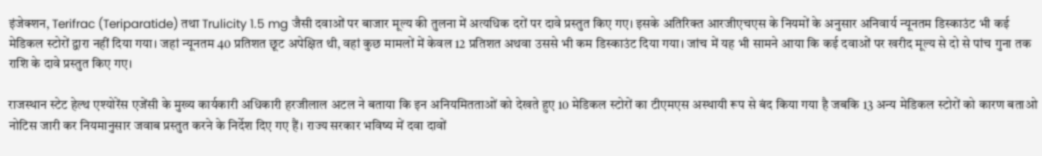इंजेक्शन, Terifrac (Teriparatide) तथा Trulicity 1.5 mg जैसी दवाओं पर बाजार मूल्य की तुलना में अत्यधिक दरों पर दावे प्रस्तुत किए गए। इसके अतिरिक्त आरजीएचएस के नियमों के अनुसार अनिवार्य न्यूनतम डिस्काउंट भी कई मेडिकल स्टोरों द्वारा नहीं दिया गया। जहां न्यूनतम 40 प्रतिशत छूट अपेक्षित थी, वहां कुछ मामलों में केवल 12 प्रतिशत अथवा उससे भी कम डिस्काउंट दिया गया। जांच में यह भी सामने आया कि कई दवाओं पर खरीद मूल्य से दो से पांच गुना तक राशि के दावे प्रस्तुत किए गए।

राजस्थान स्टेट हेल्थ एश्योरेंस एजेंसी के मुख्य कार्यकारी अधिकारी हरजीलाल अटल ने बताया कि इन अनियमितताओं को देखते हुए 10 मेडिकल स्टोरों का टीएमएस अस्थायी रूप से बंद किया गया है जबकि 13 अन्य मेडिकल स्टोरों को कारण बताओ नोटिस जारी कर नियमानुसार जवाब प्रस्तुत करने के निर्देश दिए गए हैं। राज्य सरकार भविष्य में दवा दावों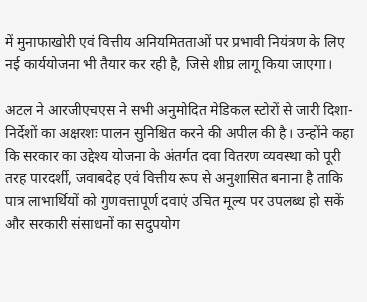में मुनाफाखोरी एवं वित्तीय अनियमितताओं पर प्रभावी नियंत्रण के लिए नई कार्ययोजना भी तैयार कर रही है, जिसे शीघ्र लागू किया जाएगा।

अटल ने आरजीएचएस ने सभी अनुमोदित मेडिकल स्टोरों से जारी दिशा-निर्देशों का अक्षरशः पालन सुनिश्चित करने की अपील की है। उन्होंने कहा कि सरकार का उद्देश्य योजना के अंतर्गत दवा वितरण व्यवस्था को पूरी तरह पारदर्शी, जवाबदेह एवं वित्तीय रूप से अनुशासित बनाना है ताकि पात्र लाभार्थियों को गुणवत्तापूर्ण दवाएं उचित मूल्य पर उपलब्ध हो सकें और सरकारी संसाधनों का सदुपयोग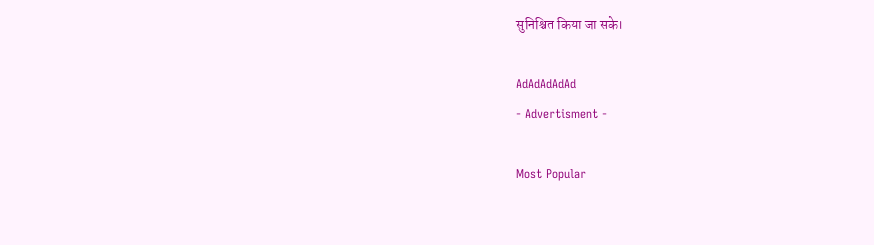सुनिश्चित किया जा सके।

AdAdAdAdAd
- Advertisment -

Most Popular